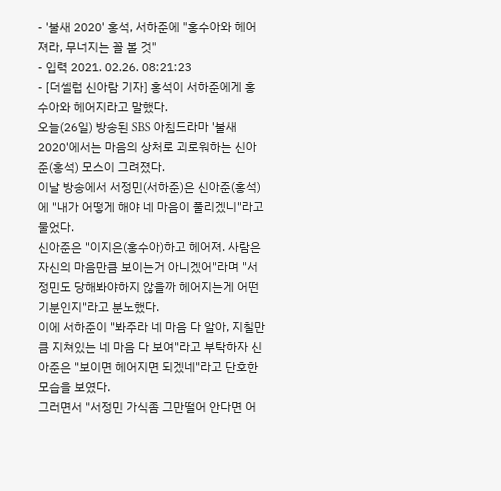- '불새 2020' 홍석, 서하준에 "홍수아와 헤어져라, 무너지는 꼴 볼 것"
- 입력 2021. 02.26. 08:21:23
- [더셀럽 신아람 기자] 홍석이 서하준에게 홍수아와 헤어지라고 말했다.
오늘(26일) 방송된 SBS 아침드라마 '불새 2020'에서는 마음의 상처로 괴로워하는 신아준(홍석) 모스이 그려졌다.
이날 방송에서 서정민(서하준)은 신아준(홍석)에 "내가 어떻게 해야 네 마음이 풀리겠니"라고 물었다.
신아준은 "이지은(홍수아)하고 헤어져. 사람은 자신의 마음만큼 보이는거 아니겠어"라며 "서정민도 당해봐야하지 않을까 헤어지는게 어떤 기분인지"라고 분노했다.
이에 서하준이 "봐주라 네 마음 다 알아, 지칠만큼 지쳐있는 네 마음 다 보여"라고 부탁하자 신아준은 "보이면 헤어지면 되겠네"라고 단호한 모습을 보였다.
그러면서 "서정민 가식좀 그만떨어 안다면 어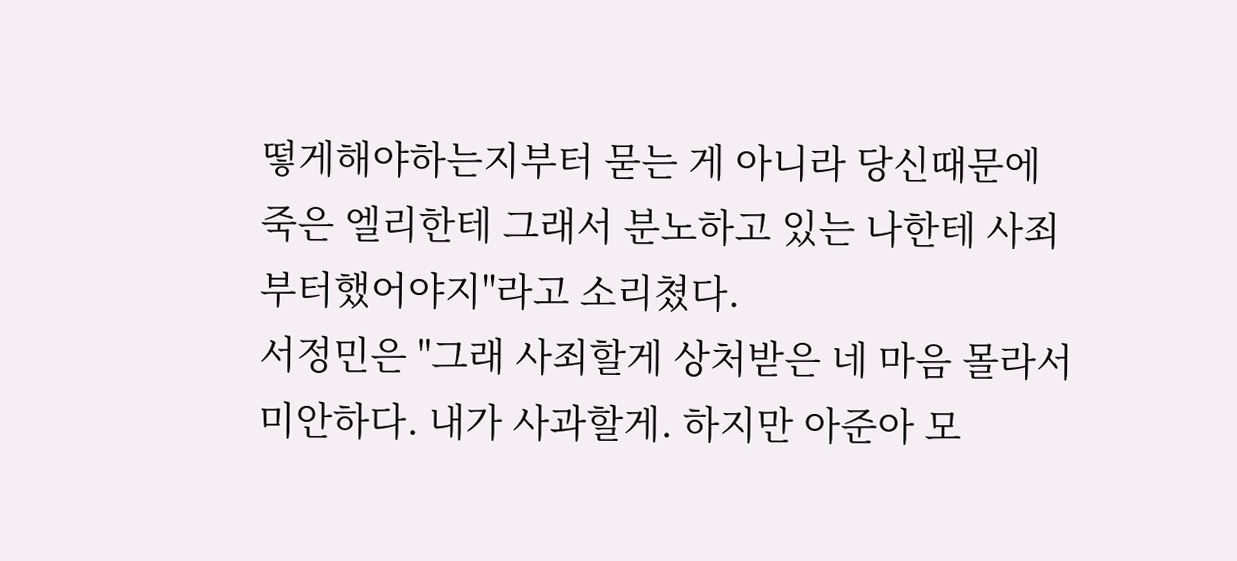떻게해야하는지부터 묻는 게 아니라 당신때문에 죽은 엘리한테 그래서 분노하고 있는 나한테 사죄부터했어야지"라고 소리쳤다.
서정민은 "그래 사죄할게 상처받은 네 마음 몰라서 미안하다. 내가 사과할게. 하지만 아준아 모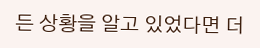든 상황을 알고 있었다면 더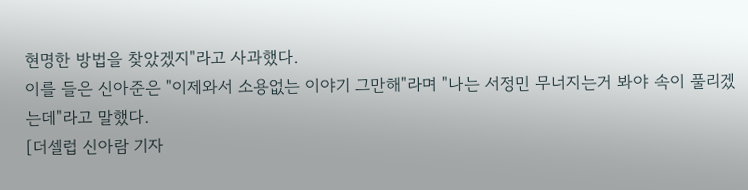현명한 방법을 찾았겠지"라고 사과했다.
이를 들은 신아준은 "이제와서 소용없는 이야기 그만해"라며 "나는 서정민 무너지는거 봐야 속이 풀리겠는데"라고 말했다.
[더셀럽 신아람 기자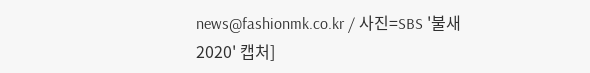news@fashionmk.co.kr / 사진=SBS '불새 2020' 캡처]